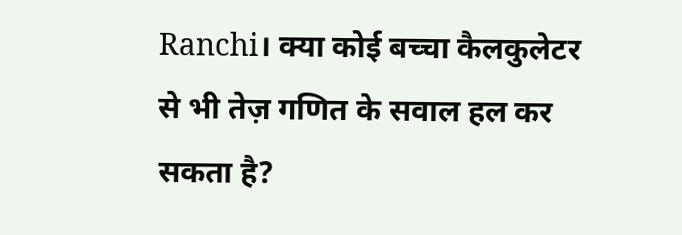Ranchi। क्या कोई बच्चा कैलकुलेटर से भी तेज़ गणित के सवाल हल कर सकता है?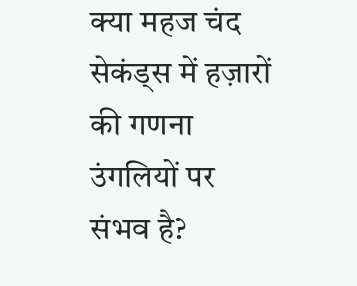क्या महज चंद सेकंड्स में हज़ारों की गणना उंगलियों पर संभव है?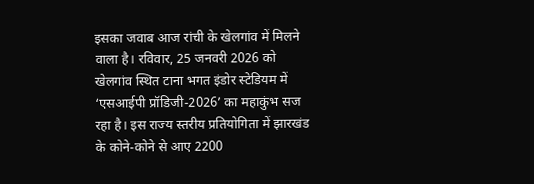इसका जवाब आज रांची के खेलगांव में मिलने वाला है। रविवार, 25 जनवरी 2026 को खेलगांव स्थित टाना भगत इंडोर स्टेडियम में ‘एसआईपी प्रॉडिजी-2026’ का महाकुंभ सज रहा है। इस राज्य स्तरीय प्रतियोगिता में झारखंड के कोने-कोने से आए 2200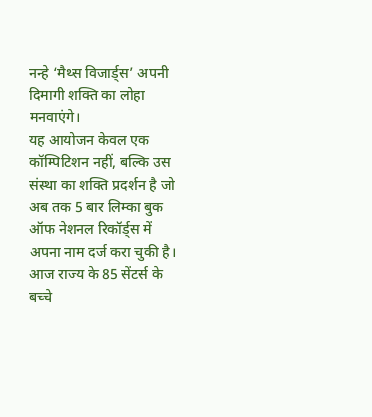नन्हे ‘मैथ्स विजार्ड्स’ अपनी दिमागी शक्ति का लोहा मनवाएंगे।
यह आयोजन केवल एक कॉम्पिटिशन नहीं, बल्कि उस संस्था का शक्ति प्रदर्शन है जो अब तक 5 बार लिम्का बुक ऑफ नेशनल रिकॉर्ड्स में अपना नाम दर्ज करा चुकी है। आज राज्य के 85 सेंटर्स के बच्चे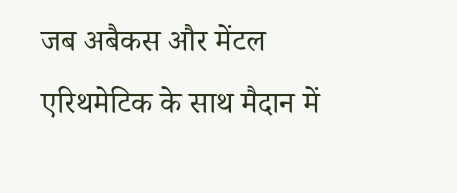जब अबैकस और मेंटल एरिथमेटिक के साथ मैदान में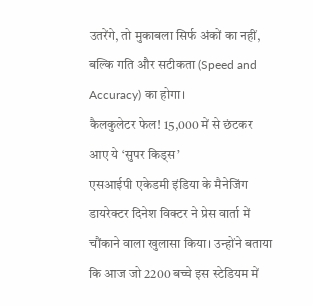उतरेंगे, तो मुकाबला सिर्फ अंकों का नहीं, बल्कि गति और सटीकता (Speed and Accuracy) का होगा।
कैलकुलेटर फेल! 15,000 में से छंटकर आए ये ‘सुपर किड्स’
एसआईपी एकेडमी इंडिया के मैनेजिंग डायरेक्टर दिनेश विक्टर ने प्रेस वार्ता में चौंकाने वाला खुलासा किया। उन्होंने बताया कि आज जो 2200 बच्चे इस स्टेडियम में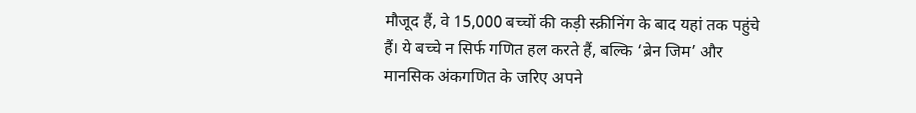मौजूद हैं, वे 15,000 बच्चों की कड़ी स्क्रीनिंग के बाद यहां तक पहुंचे हैं। ये बच्चे न सिर्फ गणित हल करते हैं, बल्कि ‘ब्रेन जिम’ और मानसिक अंकगणित के जरिए अपने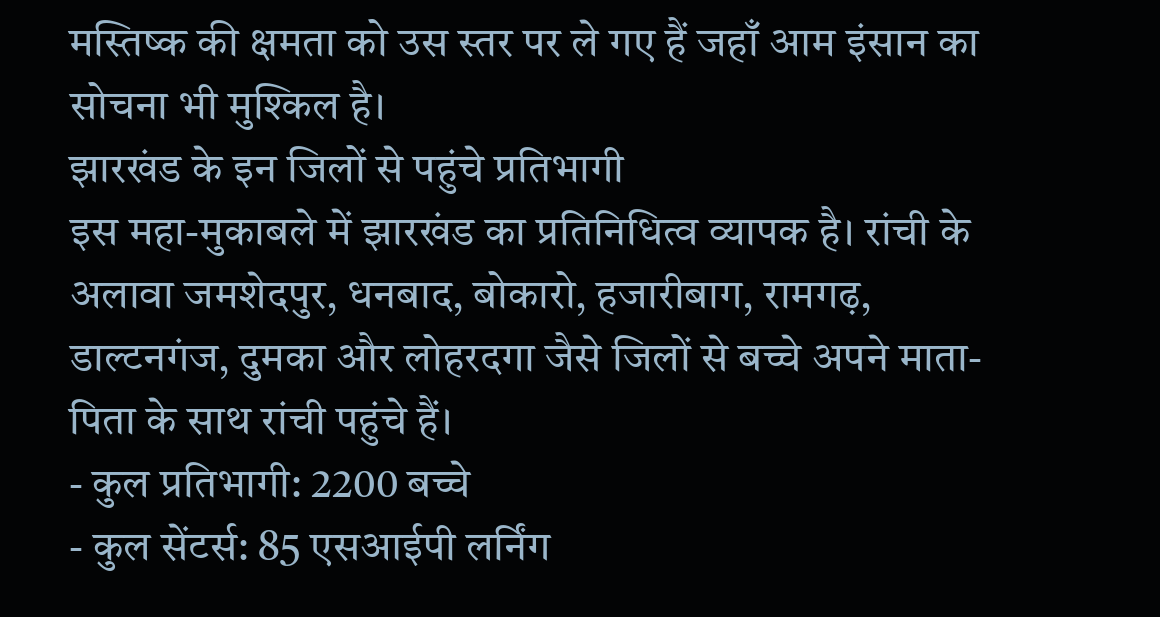मस्तिष्क की क्षमता को उस स्तर पर ले गए हैं जहाँ आम इंसान का सोचना भी मुश्किल है।
झारखंड के इन जिलों से पहुंचे प्रतिभागी
इस महा-मुकाबले में झारखंड का प्रतिनिधित्व व्यापक है। रांची के अलावा जमशेदपुर, धनबाद, बोकारो, हजारीबाग, रामगढ़, डाल्टनगंज, दुमका और लोहरदगा जैसे जिलों से बच्चे अपने माता-पिता के साथ रांची पहुंचे हैं।
- कुल प्रतिभागी: 2200 बच्चे
- कुल सेंटर्स: 85 एसआईपी लर्निंग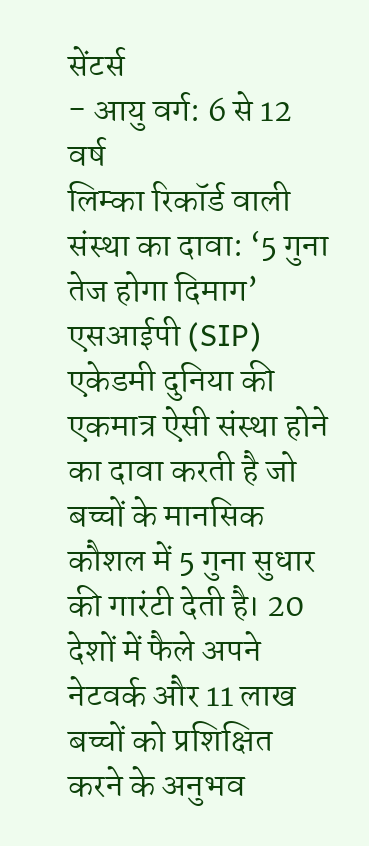सेंटर्स
- आयु वर्ग: 6 से 12 वर्ष
लिम्का रिकॉर्ड वाली संस्था का दावा: ‘5 गुना तेज होगा दिमाग’
एसआईपी (SIP) एकेडमी दुनिया की एकमात्र ऐसी संस्था होने का दावा करती है जो बच्चों के मानसिक कौशल में 5 गुना सुधार की गारंटी देती है। 20 देशों में फैले अपने नेटवर्क और 11 लाख बच्चों को प्रशिक्षित करने के अनुभव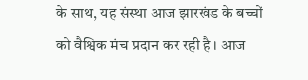के साथ, यह संस्था आज झारखंड के बच्चों को वैश्विक मंच प्रदान कर रही है। आज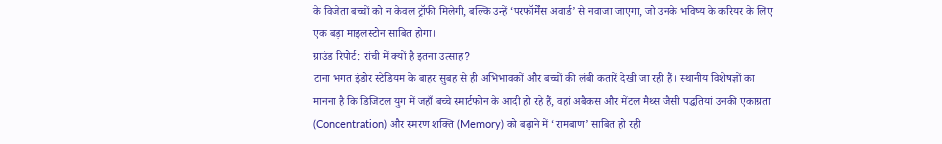के विजेता बच्चों को न केवल ट्रॉफी मिलेगी, बल्कि उन्हें ‘परफॉर्मेंस अवार्ड’ से नवाजा जाएगा, जो उनके भविष्य के करियर के लिए एक बड़ा माइलस्टोन साबित होगा।
ग्राउंड रिपोर्ट: रांची में क्यों है इतना उत्साह?
टाना भगत इंडोर स्टेडियम के बाहर सुबह से ही अभिभावकों और बच्चों की लंबी कतारें देखी जा रही हैं। स्थानीय विशेषज्ञों का मानना है कि डिजिटल युग में जहाँ बच्चे स्मार्टफोन के आदी हो रहे हैं, वहां अबैकस और मेंटल मैथ्स जैसी पद्धतियां उनकी एकाग्रता (Concentration) और स्मरण शक्ति (Memory) को बढ़ाने में ‘रामबाण’ साबित हो रही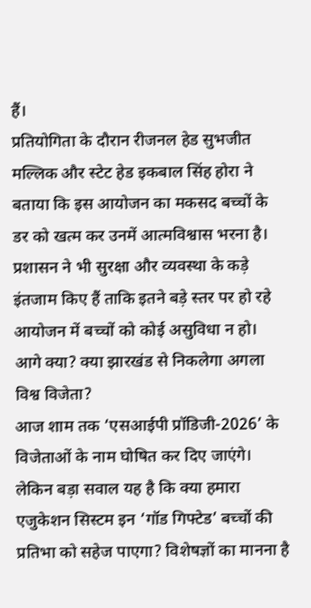हैं।
प्रतियोगिता के दौरान रीजनल हेड सुभजीत मल्लिक और स्टेट हेड इकबाल सिंह होरा ने बताया कि इस आयोजन का मकसद बच्चों के डर को खत्म कर उनमें आत्मविश्वास भरना है। प्रशासन ने भी सुरक्षा और व्यवस्था के कड़े इंतजाम किए हैं ताकि इतने बड़े स्तर पर हो रहे आयोजन में बच्चों को कोई असुविधा न हो।
आगे क्या? क्या झारखंड से निकलेगा अगला विश्व विजेता?
आज शाम तक ‘एसआईपी प्रॉडिजी-2026’ के विजेताओं के नाम घोषित कर दिए जाएंगे। लेकिन बड़ा सवाल यह है कि क्या हमारा एजुकेशन सिस्टम इन ‘गॉड गिफ्टेड’ बच्चों की प्रतिभा को सहेज पाएगा? विशेषज्ञों का मानना है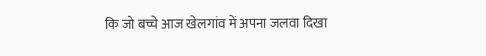कि जो बच्चे आज खेलगांव में अपना जलवा दिखा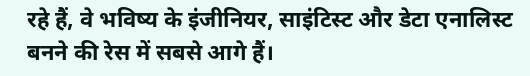रहे हैं, वे भविष्य के इंजीनियर, साइंटिस्ट और डेटा एनालिस्ट बनने की रेस में सबसे आगे हैं।